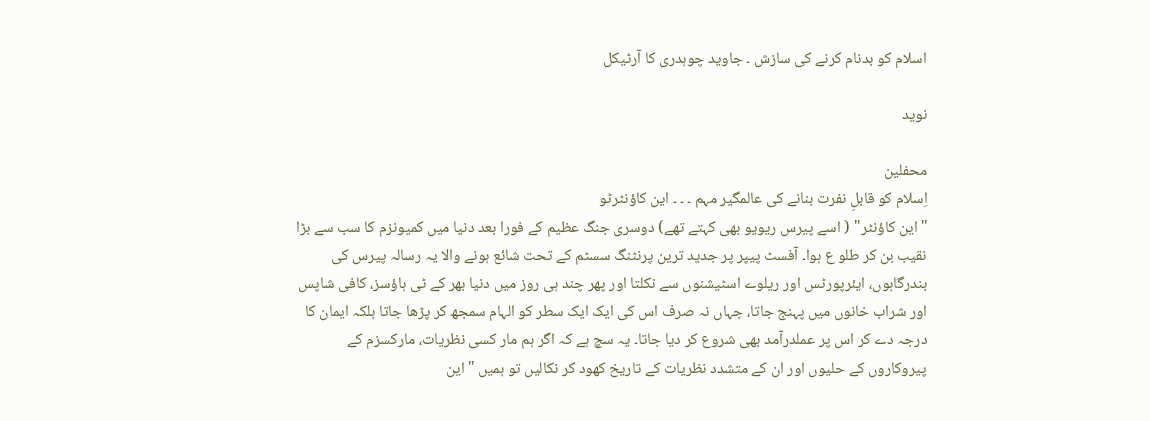اسلام کو بدنام کرنے کی سازش ۔ جاوید چوہدری کا آرٹیکل

نوید

محفلین
اِسلام کو قابلِ نفرت بنانے کی عالمگیر مہم ۔ ۔ ۔ این کاؤنٹرٹو
"این کاؤنٹر" ( اسے پیرس ریویو بھی کہتے تھے) دوسری جنگ عظیم کے فورا بعد دنیا میں کمیونزم کا سب سے بڑا نقیب بن کر طلو ع ہوا۔ آفسٹ پیپر پر جدید ترین پرنٹنگ سسٹم کے تحت شائع ہونے والا یہ رسالہ پیرس کی بندرگاہوں، ایئرپورٹس اور ریلوے اسٹیشنوں سے نکلتا اور پھر چند ہی روز میں دنیا بھر کے ٹی ہاؤسز، کافی شاپس اور شراب خانوں میں پہنج جاتا، جہاں نہ صرف اس کی ایک ایک سطر کو الہام سمجھ کر پڑھا جاتا بلکہ ایمان کا درجہ دے کر اس پر عملدرآمد بھی شروع کر دیا جاتا۔ یہ سچ ہے کہ اگر ہم مار کسی نظریات، مارکسزم کے پیروکاروں کے حلیوں اور ان کے متشدد نظریات کے تاریخ کھود کر نکالیں تو ہمیں "این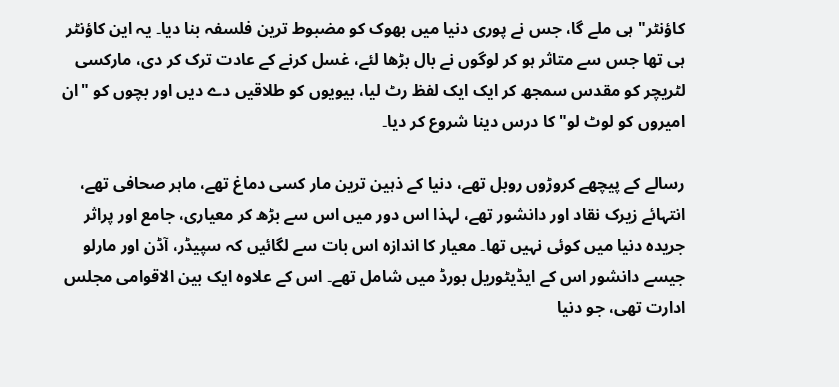کاؤنٹر" ہی ملے گا، جس نے پوری دنیا میں بھوک کو مضبوط ترین فلسفہ بنا دیا۔ یہ این کاؤنٹر ہی تھا جس سے متاثر ہو کر لوگوں نے بال بڑھا لئے، غسل کرنے کے عادت ترک کر دی، مارکسی لٹریچر کو مقدس سمجھ کر ایک ایک لفظ رٹ لیا، بیویوں کو طلاقیں دے دیں اور بچوں کو "ان امیروں کو لوٹ لو" کا درس دینا شروع کر دیا۔

رسالے کے پیچھے کروڑوں روبل تھے، دنیا کے ذہین ترین مار کسی دماغ تھے، ماہر صحافی تھے، انتہائے زیرک نقاد اور دانشور تھے، لہذا اس دور میں اس سے بڑھ کر معیاری، جامع اور پراثر جریدہ دنیا میں کوئی نہیں تھا۔ معیار کا اندازہ اس بات سے لگائیں کہ سپیڈر، آڈن اور مارلو جیسے دانشور اس کے ایڈیٹوریل بورڈ میں شامل تھے۔ اس کے علاوہ ایک بین الاقوامی مجلس ادارت تھی، جو دنیا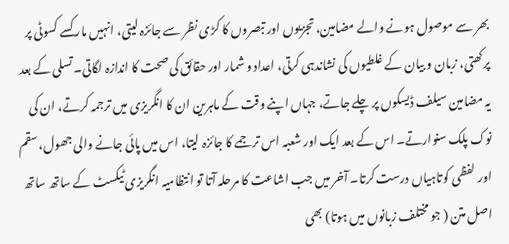بھر سے موصول ہونے والے مضامین، تجزیوں اور تبصروں کا کڑی نظر سے جائزہ لیتی، انہیں مار کسے کسوٹی پر پرکھتی، زبان و بیان کے غلطیوں کی نشاندہی کرتی، اعداد و شمار اور حقائق کی صحت کا اندازہ لگاتی۔ تسلی کے بعد یہ مضامین سیلف ڈیسکوں پر چلے جاتے، جہاں اپنے وقت کے ماہرین ان کا انگریزی میں ترجمہ کرتے، ان کی نوک پلک سنوارتے۔ اس کے بعد ایک اور شعبہ اس ترجمے کا جائزہ لیتا، اس میں پائی جانے والی جھول، سقم اور لفظی کوتاہیاں درست کرتا۔ آخر میں جب اشاعت کا مرحلہ آتا تو انتظامیہ انگریزی ٹیکسٹ کے ساتھ ساتھ اصل متن ( جو مختلف زبانوں میں ہوتا) بھی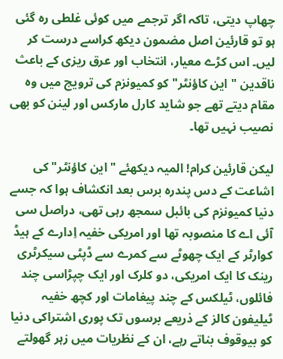چھاپ دیتی، تاکہ اگر ترجمے میں کوئی غلطی رہ گئی ہو تو قارئین اصل مضمون دیکھ کراسے درست کر لیں۔ اس کڑے معیار، انتخاب اور عرق ریزی کے باعث ناقدین "این کاؤنٹر" کو کمیونزم کی ترویج میں وہ مقام دیتے تھے جو شاید کارل مارکس اور لینن کو بھی نصیب نہیں تھا۔

لیکن قارئین کرام! المیہ دیکھئے "این کاؤنٹر" کی اشاعت کے دس پندرہ برس بعد انکشاف ہوا کہ جسے دنیا کمیونزم کی بائبل سمجھ رہی تھی، دراصل سی آئی اے کا منصوبہ تھا اور امریکی خفیہ اِدارے کے ہیڈ کوارٹر کے ایک چھوٹے سے کمرے سے ڈپٹی سیکرٹری رینک کا ایک امریکی، دو کلرک اور ایک چپڑاسی چند فائلوں، ٹیلکس کے چند پیغامات اور کچھ خفیہ ٹیلیفون کالز کے ذریعے برسوں تک پوری اشتراکی دنیا کو بیوقوف بناتے رہے، ان کے نظریات میں زہر گھولتے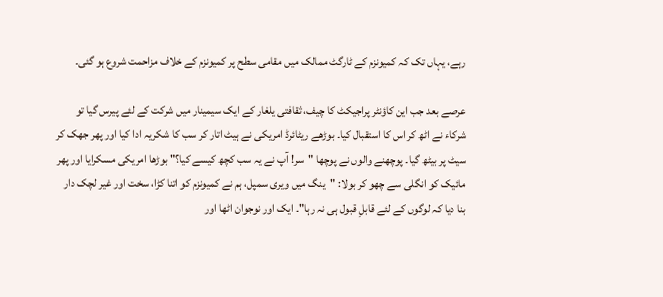رہے، یہاں تک کہ کمیونزم کے ٹارگٹ ممالک میں مقامی سطح پر کمیونزم کے خلاف مزاحمت شروع ہو گئی۔

عرصے بعد جب این کاؤنٹر پراجیکٹ کا چیف، ثقافتی یلغار کے ایک سیمینار میں شرکت کے لئے پیرس گیا تو شرکاء نے اٹھ کر اس کا استقبال کیا۔ بوڑھے ریٹائرڈ امریکی نے ہیٹ اتار کر سب کا شکریہ ادا کیا اور پھر جھک کر سیٹ پر بیٹھ گیا۔ پوچھنے والوں نے پوچھا "سر! آپ نے یہ سب کچھ کیسے کیا؟" بوڑھا امریکی مسکرایا اور پھر مائیک کو انگلی سے چھو کر بولا: "ینگ میں ویری سمپل، ہم نے کمیونزم کو اتنا کڑا، سخت اور غیر لچک دار بنا دیا کہ لوگوں کے لئے قابلِ قبول ہی نہ رہا"۔ ایک اور نوجوان اٹھا اور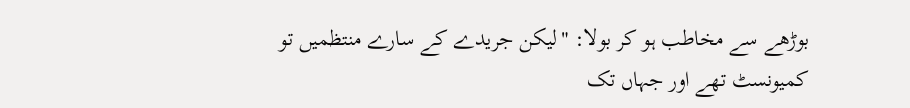بوڑھے سے مخاطب ہو کر بولا: "لیکن جریدے کے سارے منتظمیں تو کمیونسٹ تھے اور جہاں تک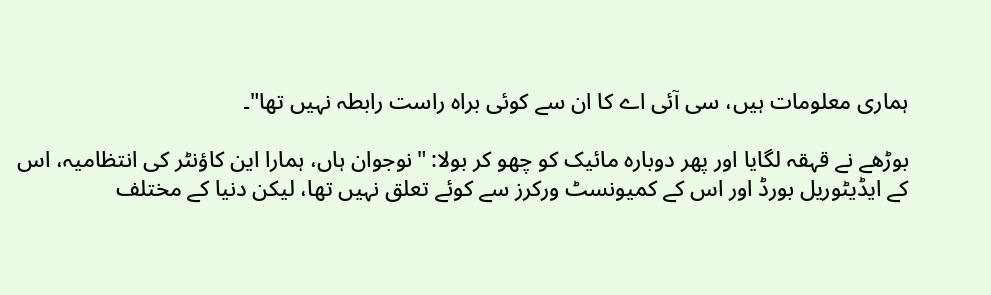ہماری معلومات ہیں، سی آئی اے کا ان سے کوئی براہ راست رابطہ نہیں تھا"۔

بوڑھے نے قہقہ لگایا اور پھر دوبارہ مائیک کو چھو کر بولا: "نوجوان ہاں، ہمارا این کاؤنٹر کی انتظامیہ، اس کے ایڈیٹوریل بورڈ اور اس کے کمیونسٹ ورکرز سے کوئے تعلق نہیں تھا، لیکن دنیا کے مختلف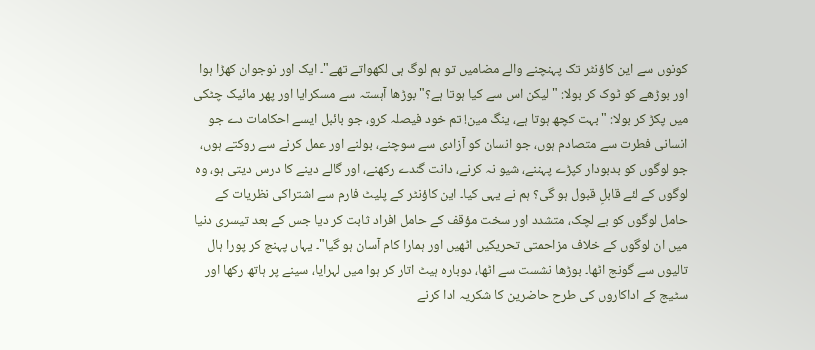کونوں سے این کاؤنٹر تک پہنچنے والے مضامیں تو ہم لوگ ہی لکھواتے تھے"۔ ایک اور نوجوان کھڑا ہوا اور بوڑھے کو ٹوک کر بولا: "لیکن اس سے کیا ہوتا ہے؟" بوڑھا آہستہ سے مسکرایا اور پھر مائیک چٹکی میں پکڑ کر بولا: "بہت کچھ ہوتا ہے، ینگ مین! تم خود فیصلہ کرو، جو بائبل ایسے احکامات دے جو انسانی فطرت سے متصادم ہوں، جو انسان کو آزادی سے سوچنے، بولنے اور عمل کرنے سے روکتے ہوں، جو لوگوں کو بدبودار کپڑے پہننے، شیو نہ کرنے، دانت گندے رکھنے، اور گالے دینے کا درس دیتی ہو، وہ لوگوں کے لئے قابلِ قبول ہو گی؟ ہم نے یہی کیا۔ این کاؤنٹر کے پلیٹ فارم سے اشتراکی نظریات کے حامل لوگوں کو بے لچک، متشدد اور سخت مؤقف کے حامل افراد ثابت کر دیا جس کے بعد تیسری دنیا میں ان لوگوں کے خلاف مزاحمتی تحریکیں اٹھیں اور ہمارا کام آسان ہو گیا"۔ یہاں پہنچ کر پورا ہال تالیوں سے گونج اٹھا۔ بوڑھا نشست سے اٹھا، دوبارہ ہیٹ اتار کر ہوا میں لہرایا، سینے پر ہاتھ رکھا اور سٹیج کے اداکاروں کی طرح حاضرین کا شکریہ ادا کرنے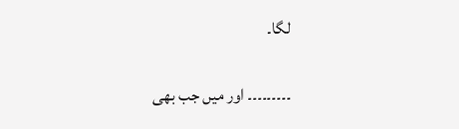لگا۔

۔۔۔۔۔۔۔۔۔ اور میں جب بھی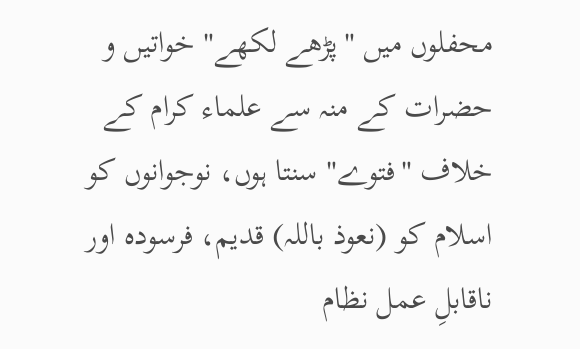محفلوں میں "پڑھے لکھے" خواتیں و حضرات کے منہ سے علماء کرام کے خلاف "فتوے" سنتا ہوں، نوجوانوں کو اسلام کو (نعوذ باللہ) قدیم، فرسودہ اور ناقابلِ عمل نظام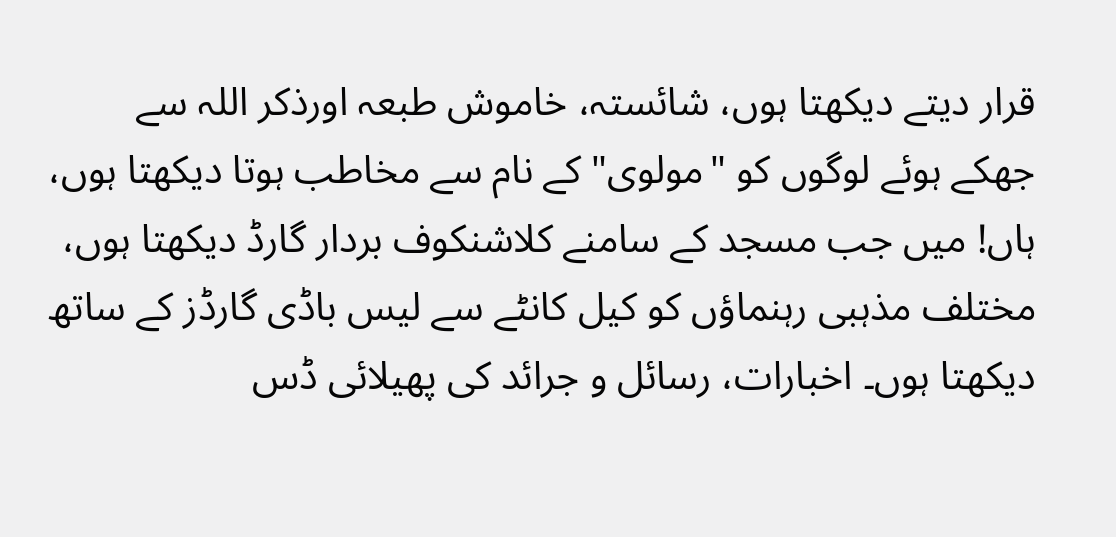قرار دیتے دیکھتا ہوں، شائستہ، خاموش طبعہ اورذکر اللہ سے جھکے ہوئے لوگوں کو "مولوی" کے نام سے مخاطب ہوتا دیکھتا ہوں، ہاں! میں جب مسجد کے سامنے کلاشنکوف بردار گارڈ دیکھتا ہوں، مختلف مذہبی رہنماؤں کو کیل کانٹے سے لیس باڈی گارڈز کے ساتھ دیکھتا ہوں۔ اخبارات، رسائل و جرائد کی پھیلائی ڈس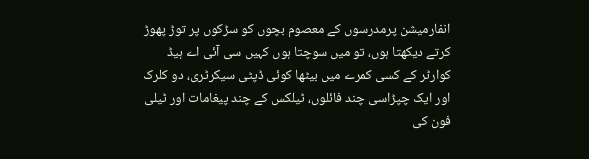انفارمیشن پرمدرسوں کے معصوم بچوں کو سڑکوں پر توڑ پھوڑ کرتے دیکھتا ہوں، تو میں سوچتا ہوں کہیں سی آئی اے ہیڈ کوارٹر کے کسی کمرے میں بیٹھا کوئی ڈپٹی سیکرٹری، دو کلرک اور ایک چپڑاسی چند فائلوں، ٹیلکس کے چند پیغامات اور ٹیلی فون کی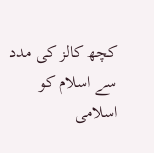کچھ کالز کی مدد سے اسلام کو اسلامی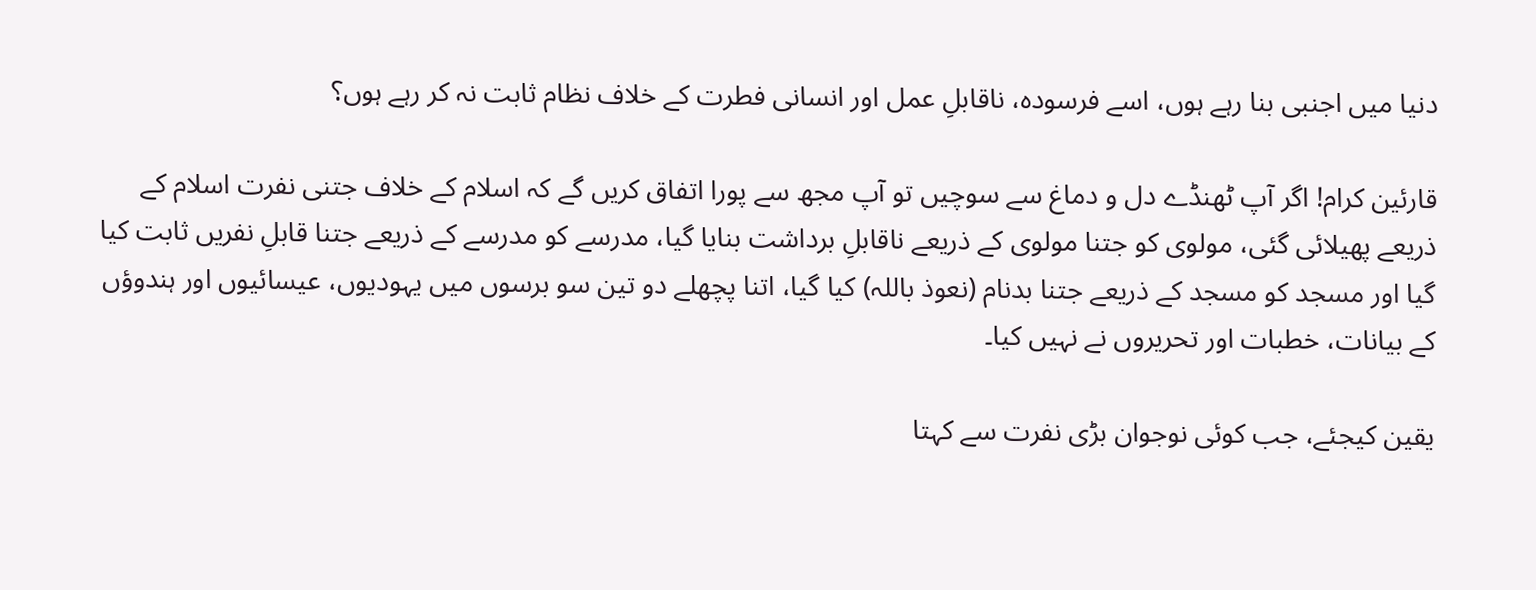دنیا میں اجنبی بنا رہے ہوں، اسے فرسودہ، ناقابلِ عمل اور انسانی فطرت کے خلاف نظام ثابت نہ کر رہے ہوں؟

قارئین کرام! اگر آپ ٹھنڈے دل و دماغ سے سوچیں تو آپ مجھ سے پورا اتفاق کریں گے کہ اسلام کے خلاف جتنی نفرت اسلام کے ذریعے پھیلائی گئی، مولوی کو جتنا مولوی کے ذریعے ناقابلِ برداشت بنایا گیا، مدرسے کو مدرسے کے ذریعے جتنا قابلِ نفریں ثابت کیا گیا اور مسجد کو مسجد کے ذریعے جتنا بدنام (نعوذ باللہ) کیا گیا، اتنا پچھلے دو تین سو برسوں میں یہودیوں، عیسائیوں اور ہندوؤں کے بیانات، خطبات اور تحریروں نے نہیں کیا۔

یقین کیجئے، جب کوئی نوجوان بڑی نفرت سے کہتا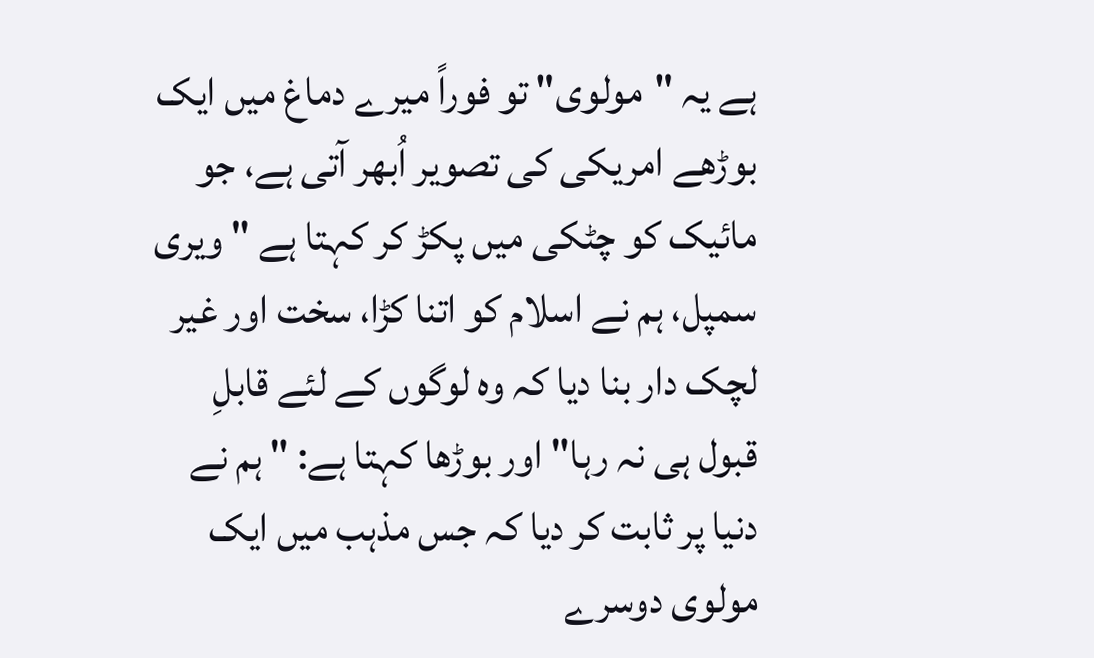ہے یہ "مولوی" تو فوراً میرے دماغ میں ایک بوڑھے امریکی کی تصویر اُبھر آتی ہے، جو مائیک کو چٹکی میں پکڑ کر کہتا ہے " ویری سمپل، ہم نے اسلام کو اتنا کڑا، سخت اور غیر لچک دار بنا دیا کہ وہ لوگوں کے لئے قابلِ قبول ہی نہ رہا" اور بوڑھا کہتا ہے: " ہم نے دنیا پر ثابت کر دیا کہ جس مذہب میں ایک مولوی دوسرے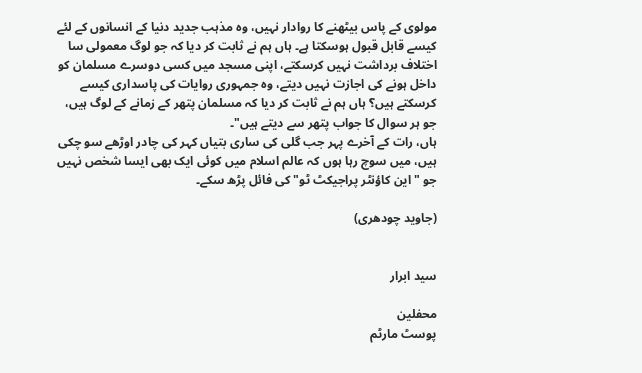مولوی کے پاس بیٹھنے کا روادار نہیں، وہ مذہب جدید دنیا کے انسانوں کے لئے کیسے قابل قبول ہوسکتا ہے۔ ہاں ہم نے ثابت کر دیا کہ جو لوگ معمولی سا اختلاف برداشت نہیں کرسکتے، اپنی مسجد میں کسی دوسرے مسلمان کو داخل ہونے کی اجازت نہیں دیتے، وہ جمہوری روایات کی پاسداری کیسے کرسکتے ہیں؟ ہاں ہم نے ثابت کر دیا کہ مسلمان پتھر کے زمانے کے لوگ ہیں، جو ہر سوال کا جواب پتھر سے دیتے ہیں"۔
ہاں، رات کے آخرے پہر جب گلی کی ساری بتیاں کہر کی چادر اوڑھے سو چکی ہیں، میں سوچ رہا ہوں کہ عالم اسلام میں کوئی ایک بھی ایسا شخص نہیں جو "این کاؤنٹر پراجیکٹ ٹو" کی فائل پڑھ سکے۔

(جاوید چودھری)


سید ابرار

محفلین
پوسٹ مارٹم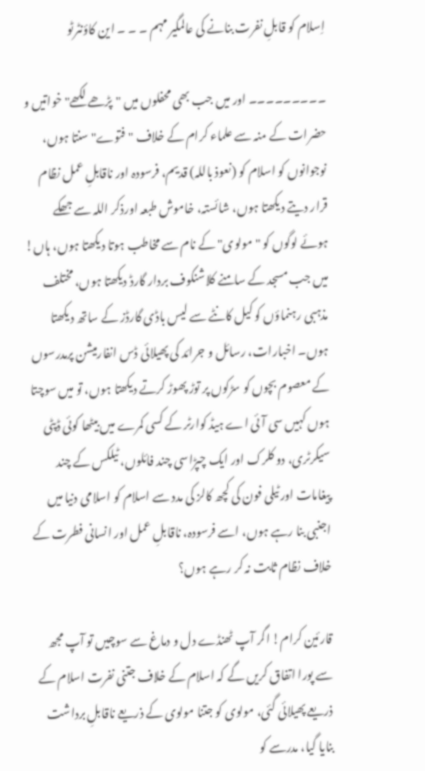اِسلام کو قابلِ نفرت بنانے کی عالمگیر مہم ۔ ۔ ۔ این کاؤنٹرٹو

۔۔۔۔۔۔۔۔۔ اور میں جب بھی محفلوں میں "پڑھے لکھے" خواتیں و حضرات کے منہ سے علماء کرام کے خلاف "فتوے" سنتا ہوں، نوجوانوں کو اسلام کو (نعوذ باللہ) قدیم، فرسودہ اور ناقابلِ عمل نظام قرار دیتے دیکھتا ہوں، شائستہ، خاموش طبعہ اورذکر اللہ سے جھکے ہوئے لوگوں کو "مولوی" کے نام سے مخاطب ہوتا دیکھتا ہوں، ہاں! میں جب مسجد کے سامنے کلاشنکوف بردار گارڈ دیکھتا ہوں، مختلف مذہبی رہنماؤں کو کیل کانٹے سے لیس باڈی گارڈز کے ساتھ دیکھتا ہوں۔ اخبارات، رسائل و جرائد کی پھیلائی ڈس انفارمیشن پرمدرسوں کے معصوم بچوں کو سڑکوں پر توڑ پھوڑ کرتے دیکھتا ہوں، تو میں سوچتا ہوں کہیں سی آئی اے ہیڈ کوارٹر کے کسی کمرے میں بیٹھا کوئی ڈپٹی سیکرٹری، دو کلرک اور ایک چپڑاسی چند فائلوں، ٹیلکس کے چند پیغامات اور ٹیلی فون کی کچھ کالز کی مدد سے اسلام کو اسلامی دنیا میں اجنبی بنا رہے ہوں، اسے فرسودہ، ناقابلِ عمل اور انسانی فطرت کے خلاف نظام ثابت نہ کر رہے ہوں؟

قارئین کرام! اگر آپ ٹھنڈے دل و دماغ سے سوچیں تو آپ مجھ سے پورا اتفاق کریں گے کہ اسلام کے خلاف جتنی نفرت اسلام کے ذریعے پھیلائی گئی، مولوی کو جتنا مولوی کے ذریعے ناقابلِ برداشت بنایا گیا، مدرسے کو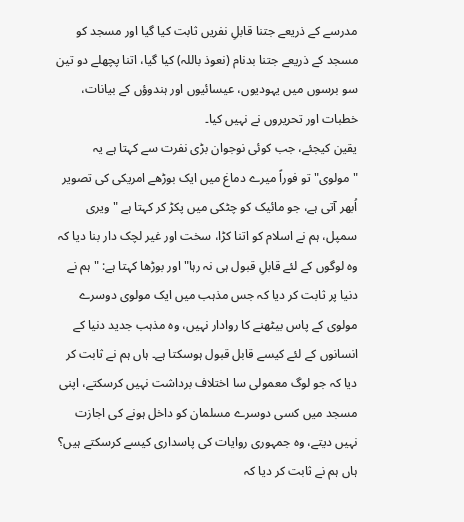مدرسے کے ذریعے جتنا قابلِ نفریں ثابت کیا گیا اور مسجد کو مسجد کے ذریعے جتنا بدنام (نعوذ باللہ) کیا گیا، اتنا پچھلے دو تین سو برسوں میں یہودیوں، عیسائیوں اور ہندوؤں کے بیانات، خطبات اور تحریروں نے نہیں کیا۔
یقین کیجئے، جب کوئی نوجوان بڑی نفرت سے کہتا ہے یہ "مولوی" تو فوراً میرے دماغ میں ایک بوڑھے امریکی کی تصویر اُبھر آتی ہے، جو مائیک کو چٹکی میں پکڑ کر کہتا ہے " ویری سمپل، ہم نے اسلام کو اتنا کڑا، سخت اور غیر لچک دار بنا دیا کہ وہ لوگوں کے لئے قابلِ قبول ہی نہ رہا" اور بوڑھا کہتا ہے: " ہم نے دنیا پر ثابت کر دیا کہ جس مذہب میں ایک مولوی دوسرے مولوی کے پاس بیٹھنے کا روادار نہیں، وہ مذہب جدید دنیا کے انسانوں کے لئے کیسے قابل قبول ہوسکتا ہے۔ ہاں ہم نے ثابت کر دیا کہ جو لوگ معمولی سا اختلاف برداشت نہیں کرسکتے، اپنی مسجد میں کسی دوسرے مسلمان کو داخل ہونے کی اجازت نہیں دیتے، وہ جمہوری روایات کی پاسداری کیسے کرسکتے ہیں؟ ہاں ہم نے ثابت کر دیا کہ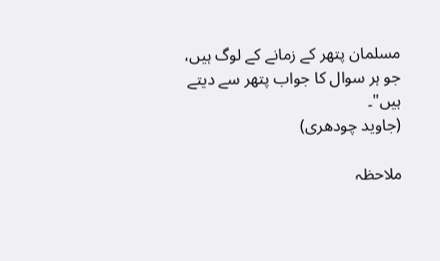مسلمان پتھر کے زمانے کے لوگ ہیں، جو ہر سوال کا جواب پتھر سے دیتے ہیں"۔
(جاوید چودھری)

ملاحظہ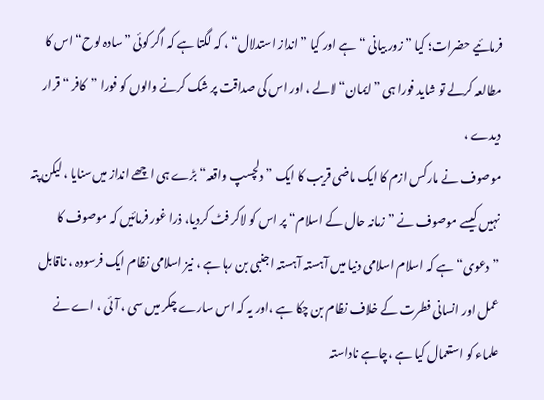فرمائیے حضرات؛ کیا ”زور بیانی “ ہے اور کیا ”انداز استدلال“ ، کہ لگتا ہے کہ اگر کوئی ”سادہ لوح“ اس کا مطالعہ کرلے تو شاید فورا ہی ”ایمان“ لالے ، اور اس کی صداقت پر شک کرنے والوں کو فورا ”کافر “ قرار دیدے ،
موصوف نے مارکس ازم کا ایک ماضی قریب کا ایک ”دلچسپ واقعہ“ بڑے ہی اچھے انداز میں‌سنایا ، لیکن پتہ نہیں کیسے موصوف نے ”زمانہ حال کے اسلام“ پر اس کو لاکر فٹ کردیا، ذرا غور فرمائیں کہ موصوف کا ”دعوی“ ہے کہ اسلام اسلامی دنیا میں آہستہ آہستہ اجنبی بن رہا ہے ، نیز اسلامی نظام ایک فرسودہ ، ناقابل عمل اور انسانی فطرت کے خلاف نظام بن چکا ہے ،اور یہ کہ اس سارے چکر میں‌ سی ، آئی ، اے نے علماء کو استعمال کیا ہے ،چاہے ناداستہ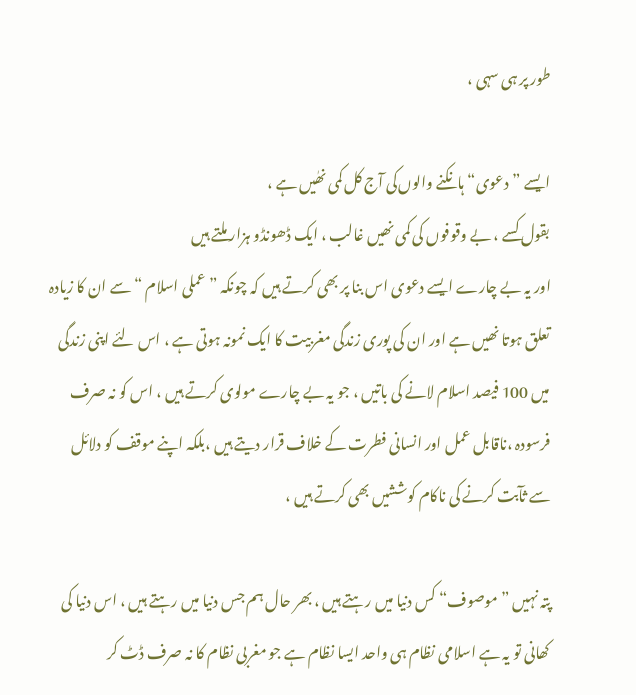طور پر ہی سہی ،

ایسے ”دعوی“ ہانکنے والوں‌کی آج کل کمی نھٰیں‌ ہے ،
بقول کسے ، بے وقوفوں کی کمی نھیں غالب ، ایک ڈھونڈو ہزار ملتے ہیں
اور یہ بے چارے ایسے دعوی اس بنا پر بھی کرتے ہیں کہ چونکہ ”عملی اسلام “ سے ان کا زیادہ تعلق ہوتا نھیں ہے اور ان کی پوری زندگی مغربیت کا ایک نمونہ ہوتی ہے ، اس لئے اپنی زندگی میں 100 فیصد اسلام لانے کی باتیں ، جو یہ بے چارے مولوی کرتے ہیں ، اس کو نہ صرف فرسودہ ،ناقابل عمل اور انسانی فطرت کے خلاف قرار دیتے ہیں ،بلکہ اپنے موقف کو دلائل سے ثآبت کرنے کی ناکام کوششیں بھی کرتے ہیں‌ ،

پتہ نہیں ”موصوف“ کس دنیا میں رہتے ہیں ، بھر حال ہم جس دنیا میں رہتے ہیں ، اس دنیا کی کھانی تو یہ ہے اسلامی نظام ہی واحد ایسا نظام ہے جو مغربی نظام کا نہ صرف ڈٹ کر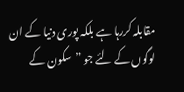مقابلہ کررہا ہے بلکہ پوری دنیا کے ان لوگوں کے لئے جو ”سکون کے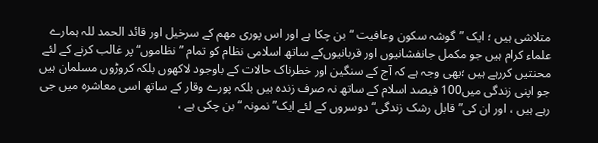متلاشی ہیں ؛ ایک ”گوشہ سکون وعافیت “ بن چکا ہے اور اس پوری مھم کے سرخیل اور قائد الحمد للہ ہمارے علماء کرام ہیں جو مکمل جانفشانیوں اور قربانیوں‌کے ساتھ اسلامی نظام کو تمام ”نظاموں“ پر غالب کرنے کے لئے محنتیں کررہے ہیں ؛یھی وجہ ہے کہ آج کے سنگین اور خطرناک حالات کے باوجود لاکھوں بلکہ کروڑوں مسلمان ہیں جو اپنی زندگی میں‌100 فیصد اسلام کے ساتھ نہ صرف زندہ ہیں بلکہ پورے وقار کے ساتھ اسی معاشرہ میں جی رہے ہیں‌ ، اور ان کی” قابل رشک زندگی“ دوسروں کے لئے ایک” نمونہ “بن چکی ہے ،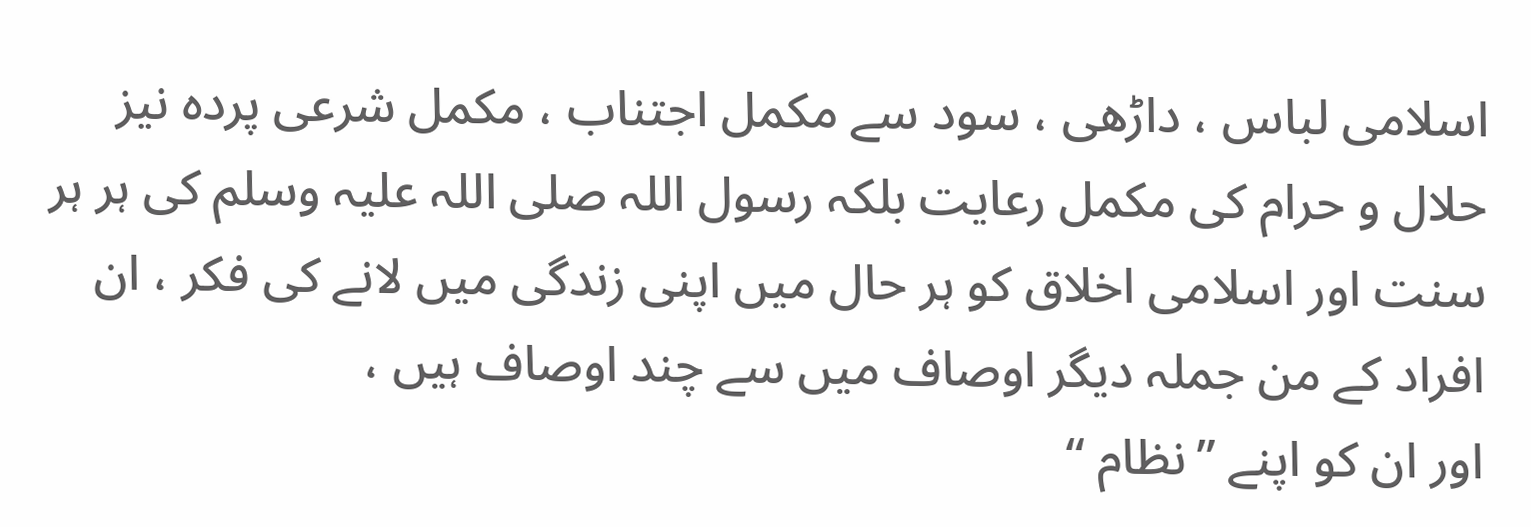اسلامی لباس ، داڑھی ، سود سے مکمل اجتناب ، مکمل شرعی پردہ نیز حلال و حرام کی مکمل رعایت بلکہ رسول اللہ صلی اللہ علیہ وسلم کی ہر ہر سنت اور اسلامی اخلاق کو ہر حال میں اپنی زندگی میں‌ لانے کی فکر ، ان افراد کے من جملہ دیگر اوصاف میں سے چند اوصاف ہیں ،
اور ان کو اپنے ”نظام “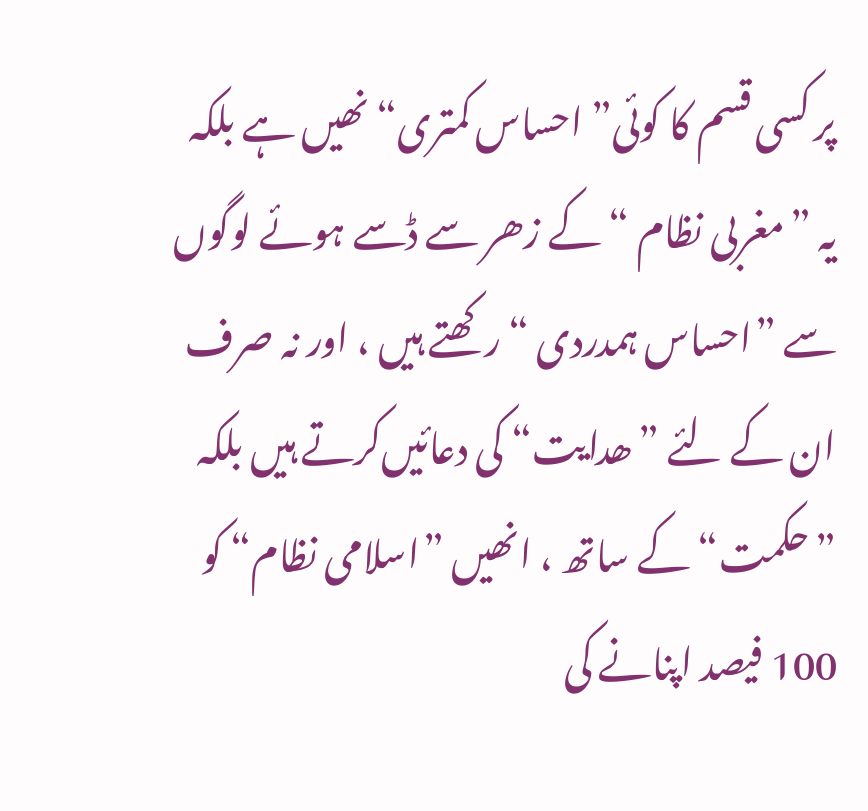پر کسی قسم کا کوئی” احساس کمتری“ نھیں ہے بلکہ یہ ”مغربی نظام “ کے زھر سے ڈسے ہوئے لوگوں سے ”احساس ہمدردی “ رکھتے ہیں ، اور نہ صرف ان کے لئے ”ھدایت“ کی دعائیں‌کرتے ہیں بلکہ ”حکمت“ کے ساتھ ، انھیں ”اسلامی نظام“ کو 100 فیصد اپنانے کی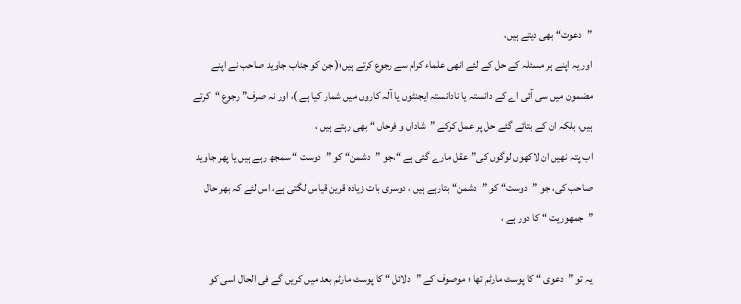”دعوت“ بھی دیتے ہیں‌،
اور یہ اپنے ہر مسئلہ کے حل کے لئے انھی علماء کرام سے رجوع کرتے ہیں‌؛( جن کو جناب جاوید صاحب نے اپنے مضمون میں سی آئی اے کے دانستہ یا نادانستہ ایجنٹوں‌ یا آلہ کاروں‌ میں‌ شمار کیا ہے )، اور نہ صرف” رجوع “کرتے ہیں‌، بلکہ ان کے بتائے گئے حل پر عمل کرکے ”شاداں و فرحاں “ بھی رہتے ہیں ،
اب پتہ نھیں ان لاکھوں لوگوں کی”عقل مارے گئی ہے “،جو ”دشمن“ کو ”دوست “ سمجھ رہے ہیں‌ یا پھر جاوید صاحب کی، جو ”دوست“ کو ”دشمن“ بتارہے ہیں‌ ، دوسری بات زیادہ قرین قیاس لگتی ہے، اس لئے کہ بھر حال ”جمھوریت “ کا دور ہے ،

یہ تو ”دعوی “ کا پوسٹ مارٹم تھا ؛ موصوف کے ”دلائل “ کا پوسٹ مارٹم بعد میں کریں گے فی الحال اسی کو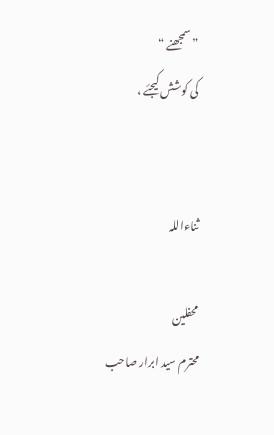”سمجھنے “
کی کوشش کیجئے ،


ثناءاللہ

محفلین
محترم سید ابرار صاحب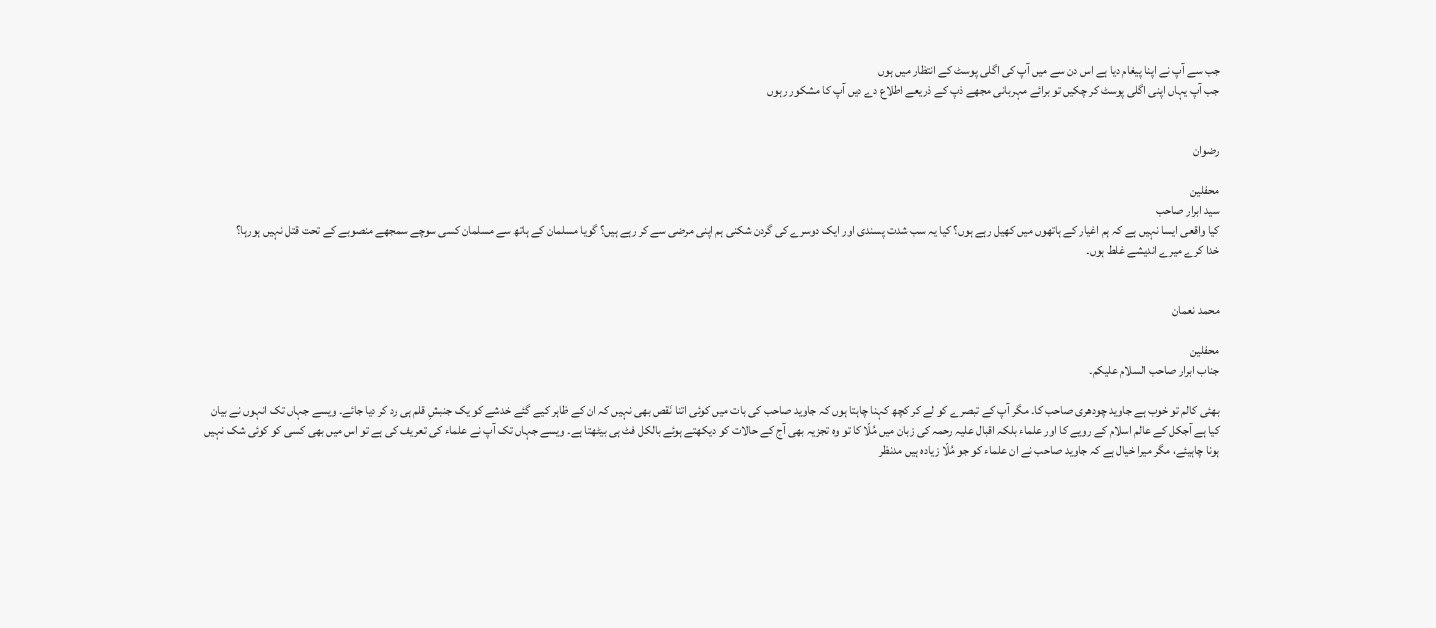جب سے آپ نے اپنا پیغام دیا ہے اس دن سے میں آپ کی اگلی پوسٹ کے انتظار میں ہوں
جب آپ یہاں اپنی اگلی پوسٹ کر چکیں تو برائے مہربانی مجھے ذپ کے ذریعے اطلاع دے دیں آپ کا مشکور رہوں


رضوان

محفلین
سید ابرار صاحب
کیا واقعی ایسا نہیں ہے کہ ہم اغیار کے ہاتھوں میں کھیل رہے ہوں؟ کیا یہ سب شدت پسندی اور ایک دوسرے کی گردن شکنی ہم اپنی مرضی سے کر رہے ہیں؟ گویا مسلمان کے ہاتھ سے مسلمان کسی سوچے سمجھے منصوبے کے تحت قتل نہیں ہورہا؟
خدا کرے میرے اندیشے غلط ہوں۔


محمد نعمان

محفلین
جناب ابرار صاحب السلام علیکم۔

بھئی کالم تو خوب ہے جاوید چودھری صاحب کا۔ مگر آپ کے تبصرے کو لے کر کچھ کہنا چاہتا ہوں کہ جاوید صاحب کی بات میں کوئی اتنا نَقص بھی نہیں کہ ان کے ظاہر کیے گئے خدشے کو یک جنبشِ قلم ہی رد کر دیا جائے۔ ویسے جہاں تک انہوں نے بیان کیا ہے آجکل کے عالم اسلام کے رویے کا اور علماء بلکہ اقبال علیہ رحمہ کی زبان میں مُلّا کا تو وہ تجزیہ بھی آج کے حالات کو دیکھتے ہوئے بالکل فٹ ہی بیٹھتا ہے۔ ویسے جہاں تک آپ نے علماء کی تعریف کی ہے تو اس میں بھی کسی کو کوئی شک نہیں ہونا چاہیئے، مگر میرا خیال ہے کہ جاوید صاحب نے ان علماء کو جو مُلّا زیادہ ہیں مدنظر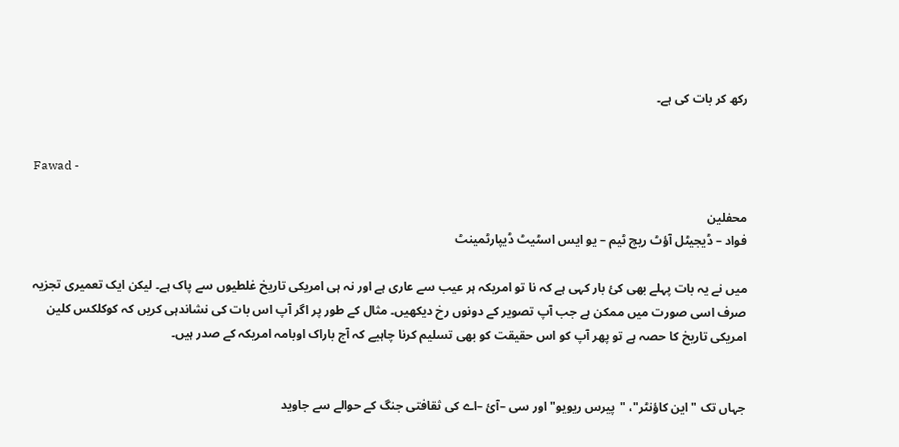رکھ کر بات کی ہے۔


Fawad -

محفلین
فواد – ڈيجيٹل آؤٹ ريچ ٹيم – يو ايس اسٹيٹ ڈيپارٹمينٹ

ميں نے يہ بات پہلے بھی کئ بار کہی ہے کہ نا تو امريکہ ہر عيب سے عاری ہے اور نہ ہی امريکی تاريخ غلطيوں سے پاک ہے۔ ليکن ايک تعميری تجزيہ صرف اسی صورت ميں ممکن ہے جب آپ تصوير کے دونوں رخ ديکھيں۔ مثال کے طور پر اگر آپ اس بات کی نشاندہی کريں کہ کوکلکس کلين امريکی تاريخ کا حصہ ہے تو پھر آپ کو اس حقيقت کو بھی تسليم کرنا چاہيے کہ آج باراک اوبامہ امريکہ کے صدر ہيں۔


جہاں تک "اين کاؤنٹر"، "پيرس ريويو" اور سی –آئ –اے کی ثقافتی جنگ کے حوالے سے جاويد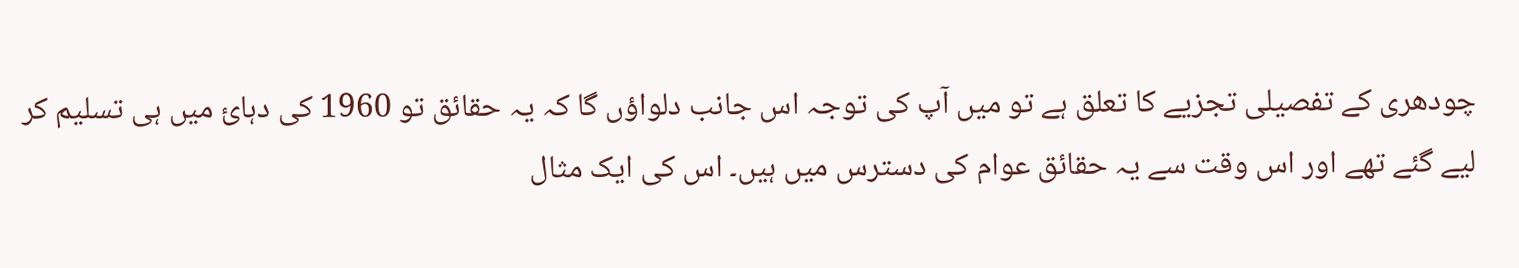چودھری کے تفصيلی تجزيے کا تعلق ہے تو ميں آپ کی توجہ اس جانب دلواؤں گا کہ يہ حقائق تو 1960 کی دہائ ميں ہی تسليم کر ليے گئے تھے اور اس وقت سے يہ حقائق عوام کی دسترس ميں ہيں۔ اس کی ايک مثال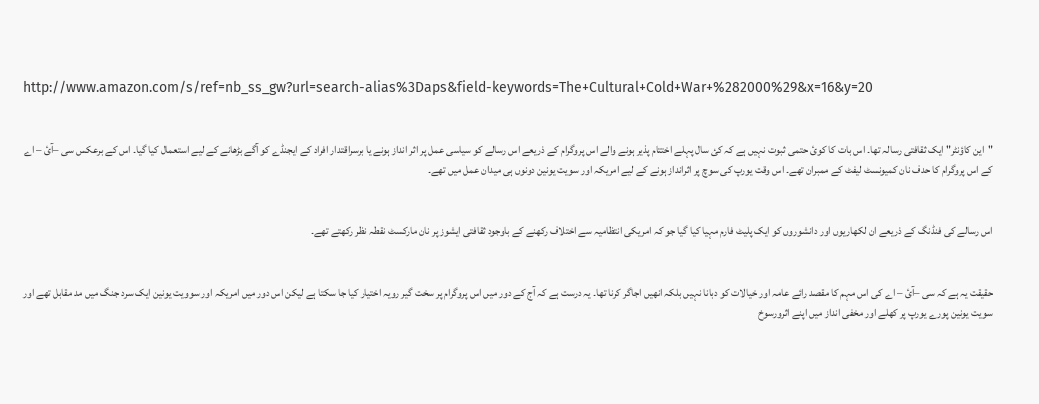http://www.amazon.com/s/ref=nb_ss_gw?url=search-alias%3Daps&field-keywords=The+Cultural+Cold+War+%282000%29&x=16&y=20


"اين کاؤنٹر" ايک ثقافتی رسالہ تھا۔ اس بات کا کوئ حتمی ثبوت نہيں ہے کہ کئ سال پہلے اختتام پذير ہونے والے اس پروگرام کے ذريعے اس رسالے کو سياسی عمل پر اثر انداز ہونے يا برسراقتدار افراد کے ايجنڈے کو آگے بڑھانے کے ليے استعمال کيا گيا۔ اس کے برعکس سی –آئ – اے کے اس پروگرام کا حدف نان کميونسٹ ليفٹ کے ممبران تھے۔ اس وقت يورپ کی سوچ پر اثرانداز ہونے کے لیے امريکہ اور سويت يونين دونوں ہی ميدان عمل ميں تھے۔


اس رسالے کی فنڈنگ کے ذريعے ان لکھاريوں اور دانشوروں کو ايک پليٹ فارم مہيا کيا گيا جو کہ امريکی انتظاميہ سے اختلاف رکھنے کے باوجود ثقافتی ايشوز پر نان مارکسٹ نقطہ نظر رکھتے تھے۔


حقيقت يہ ہے کہ سی –آئ – اے کی اس مہم کا مقصد رائے عامہ اور خيالات کو دبانا نہيں بلکہ انھيں اجاگر کرنا تھا۔ يہ درست ہے کہ آج کے دور ميں اس پروگرام پر سخت گير رويہ اختيار کيا جا سکتا ہے ليکن اس دور ميں امريکہ اور سوويت يونين ايک سرد جنگ ميں مد مقابل تھے اور سويت يونين پورے يورپ پر کھلے اور مخفی انداز ميں اپنے اثرورسوخ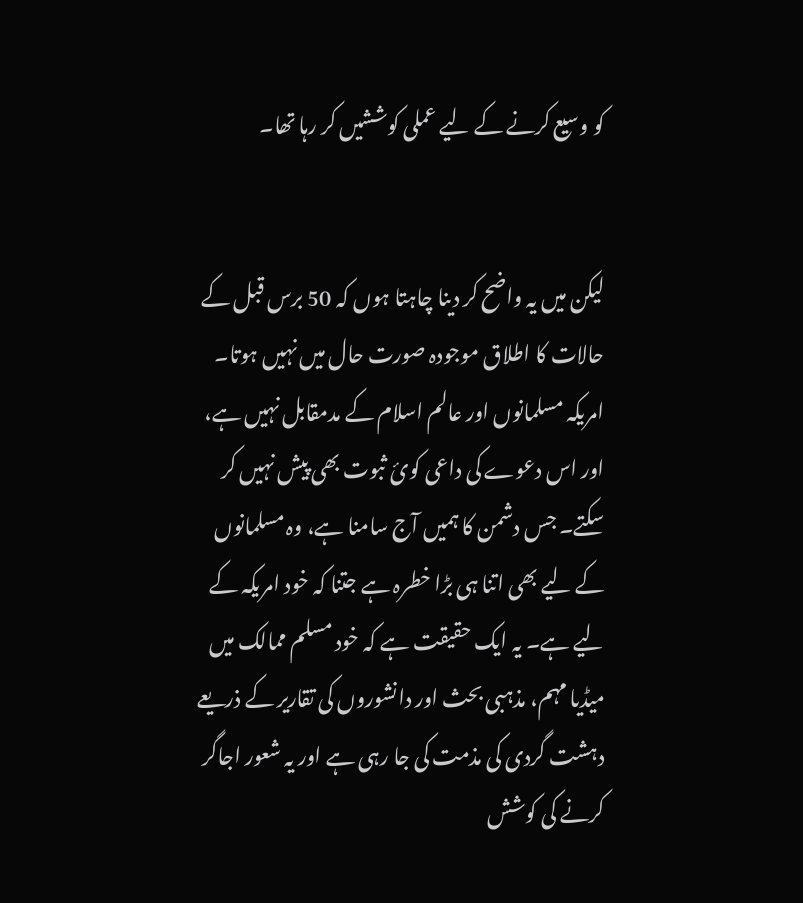کو وسيع کرنے کے ليے عملی کوششيں کر رہا تھا۔


ليکن ميں يہ واضح کر دينا چاہتا ہوں کہ 50 برس قبل کے حالات کا اطلاق موجودہ صورت حال ميں نہيں ہوتا۔ امريکہ مسلمانوں اور عالم اسلام کے مدمقابل نہيں ہے، اور اس دعوے کی داعی کوئ ثبوت بھی پيش نہيں کر سکتے۔ جس دشمن کا ہميں آج سامنا ہے، وہ مسلمانوں کے ليے بھی اتنا ہی بڑا خطرہ ہے جتنا کہ خود امريکہ کے ليے ہے۔ يہ ايک حقيقت ہے کہ خود مسلم ممالک ميں ميڈيا مہم، مذہبی بحث اور دانشوروں کی تقارير کے ذريعے دہشت گردی کی مذمت کی جا رہی ہے اور يہ شعور اجاگر کرنے کی کوشش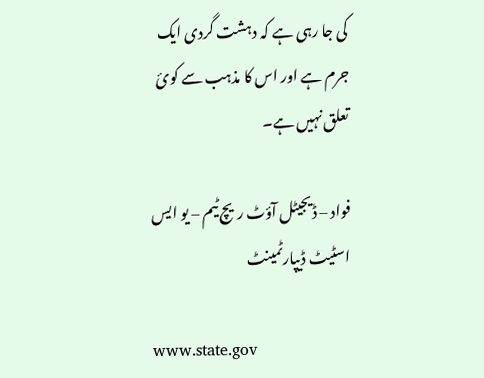کی جا رہی ہے کہ دہشت گردی ايک جرم ہے اور اس کا مذہب سے کوئ تعلق نہيں ہے۔

فواد – ڈيجيٹل آؤٹ ريچ ٹيم – يو ايس اسٹيٹ ڈيپارٹمينٹ

www.state.gov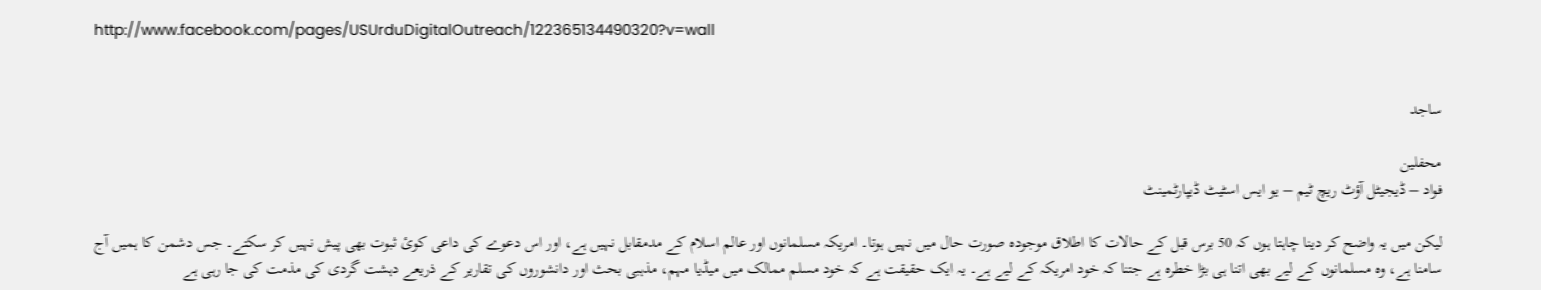http://www.facebook.com/pages/USUrduDigitalOutreach/122365134490320?v=wall


ساجد

محفلین
فواد – ڈيجيٹل آؤٹ ريچ ٹيم – يو ايس اسٹيٹ ڈيپارٹمينٹ

ليکن ميں يہ واضح کر دينا چاہتا ہوں کہ 50 برس قبل کے حالات کا اطلاق موجودہ صورت حال ميں نہيں ہوتا۔ امريکہ مسلمانوں اور عالم اسلام کے مدمقابل نہيں ہے، اور اس دعوے کی داعی کوئ ثبوت بھی پيش نہيں کر سکتے۔ جس دشمن کا ہميں آج سامنا ہے، وہ مسلمانوں کے ليے بھی اتنا ہی بڑا خطرہ ہے جتنا کہ خود امريکہ کے ليے ہے۔ يہ ايک حقيقت ہے کہ خود مسلم ممالک ميں ميڈيا مہم، مذہبی بحث اور دانشوروں کی تقارير کے ذريعے دہشت گردی کی مذمت کی جا رہی ہے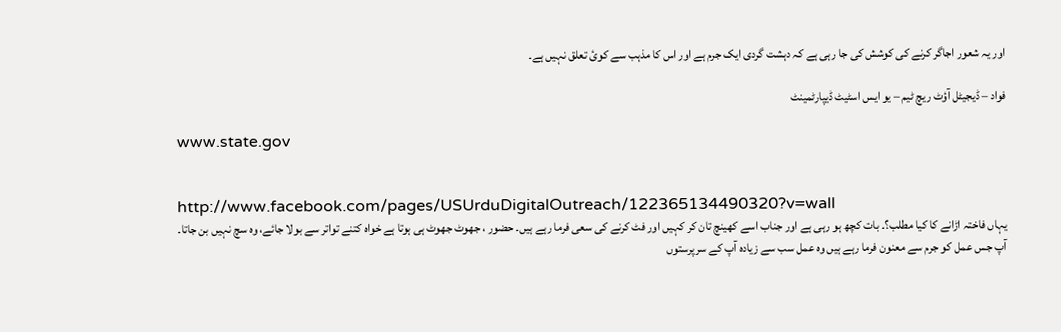اور يہ شعور اجاگر کرنے کی کوشش کی جا رہی ہے کہ دہشت گردی ايک جرم ہے اور اس کا مذہب سے کوئ تعلق نہيں ہے۔

فواد – ڈيجيٹل آؤٹ ريچ ٹيم – يو ايس اسٹيٹ ڈيپارٹمينٹ

www.state.gov


http://www.facebook.com/pages/USUrduDigitalOutreach/122365134490320?v=wall
یہاں فاختہ اڑانے کا کیا مطلب؟۔ بات کچھ ہو رہی ہے اور جناب اسے کھینچ تان کر کہیں اور فٹ کرنے کی سعی فرما رہے ہیں۔ حضور ، جھوٹ جھوٹ ہی ہوتا ہے خواہ کتنے تواتر سے بولا جائے، وہ سچ نہیں بن جاتا۔
آپ جس عمل کو جرم سے معنون فرما رہے ہیں وہ عمل سب سے زیادہ آپ کے سرپرستوں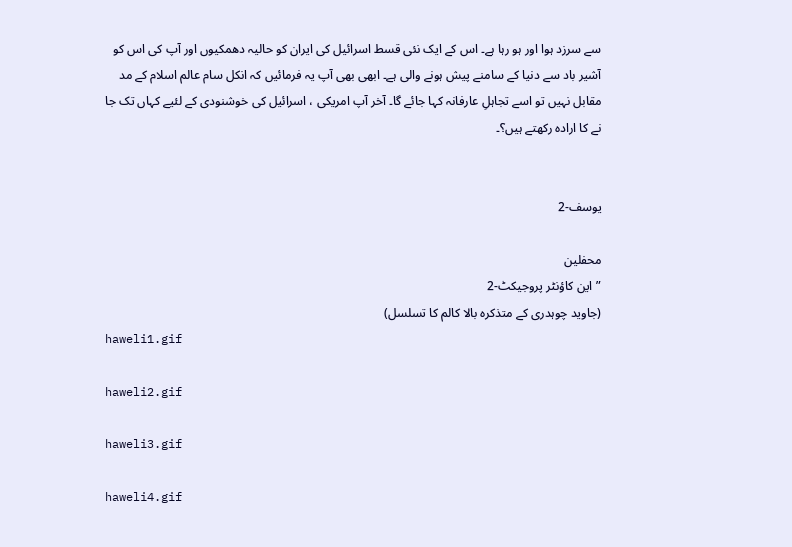سے سرزد ہوا اور ہو رہا ہے۔ اس کے ایک نئی قسط اسرائیل کی ایران کو حالیہ دھمکیوں اور آپ کی اس کو آشیر باد سے دنیا کے سامنے پیش ہونے والی ہے۔ ابھی بھی آپ یہ فرمائیں کہ انکل سام عالم اسلام کے مد مقابل نہیں تو اسے تجاہلِ عارفانہ کہا جائے گا۔ آخر آپ امریکی ، اسرائیل کی خوشنودی کے لئیے کہاں تک جا نے کا ارادہ رکھتے ہیں؟۔


یوسف-2

محفلین
”این کاؤنٹر پروجیکٹ-2
(جاوید چوہدری کے متذکرہ بالا کالم کا تسلسل)
haweli1.gif

haweli2.gif

haweli3.gif

haweli4.gif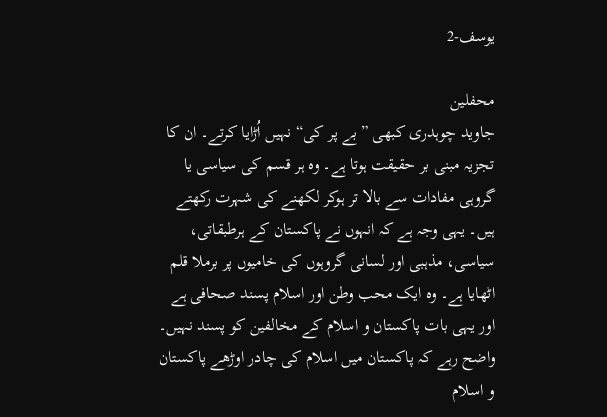یوسف-2

محفلین
جاوید چوہدری کبھی ”بے پر کی“ نہیں اُڑایا کرتے۔ ان کا تجزیہ مبنی بر حقیقت ہوتا ہے۔ وہ ہر قسم کی سیاسی یا گروہی مفادات سے بالا تر ہوکر لکھنے کی شہرت رکھتے ہیں۔ یہی وجہ ہے کہ انہوں نے پاکستان کے ہرطبقاتی، سیاسی، مذہبی اور لسانی گروہوں کی خامیوں پر برملا قلم اٹھایا ہے۔ وہ ایک محب وطن اور اسلام پسند صحافی ہے اور یہی بات پاکستان و اسلام کے مخالفین کو پسند نہیں۔ واضح رہے کہ پاکستان میں اسلام کی چادر اوڑھے پاکستان و اسلام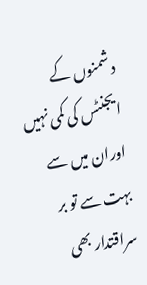دشمنوں کے ایجنٹس کی کمی نہیں اوران میں سے بہت سے تو بر سراقتدار بھی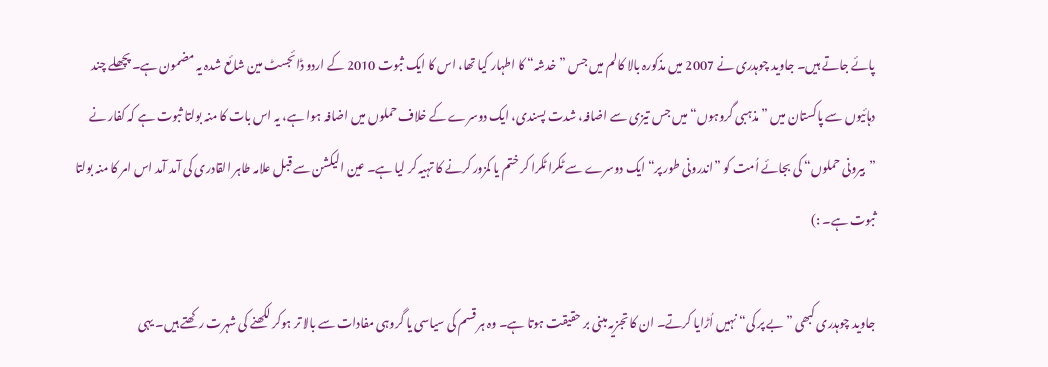پائے جاتے ہیں۔ جاوید چوہدری نے 2007 میں مذکورہ بالا کالم میں جس ”خدشہ“ کا اطہار کیا تھا، اس کا ایک ثبوت 2010 کے اردو ڈائجسٹ مین شائع شدہ یہ مضمون ہے۔ پچھلے چند دہائیوں سے پاکستان میں ”مذہبی گروہوں“ میں جس تیزی سے اضافہ، شدت پسندی، ایک دوسرے کے خلاف حملوں میں اضافہ ہوا ہے، یہ اس بات کا منہ بولتا ثبوت ہے کہ کفار نے ”بیرونی حملوں“ کی بجائے اُمت کو ”اندرونی طور پر“ ایک دوسرے سے ٹکرا ٹکرا کر ختم یا کمزور کرنے کا تہیہ کر لیا ہے۔ عین الیکشن سے قبل علامہ طاہر القادری کی آمد آمد اس امر کا منہ بولتا ثبوت ہے۔ :)

جاوید چوہدری کبھی ”بے پر کی“ نہیں اُڑایا کرتے۔ ان کا تجزیہ مبنی بر حقیقت ہوتا ہے۔ وہ ہر قسم کی سیاسی یا گروہی مفادات سے بالا تر ہوکر لکھنے کی شہرت رکھتے ہیں۔ یہی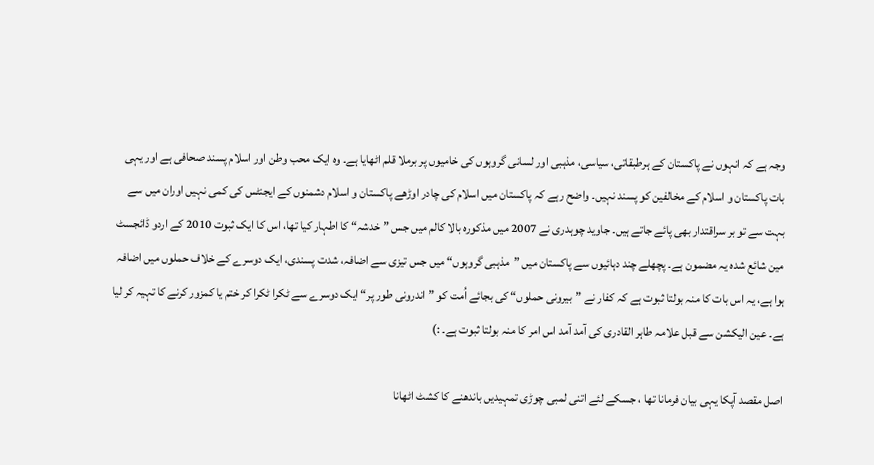وجہ ہے کہ انہوں نے پاکستان کے ہرطبقاتی، سیاسی، مذہبی اور لسانی گروہوں کی خامیوں پر برملا قلم اٹھایا ہے۔ وہ ایک محب وطن اور اسلام پسند صحافی ہے اور یہی بات پاکستان و اسلام کے مخالفین کو پسند نہیں۔ واضح رہے کہ پاکستان میں اسلام کی چادر اوڑھے پاکستان و اسلام دشمنوں کے ایجنٹس کی کمی نہیں اوران میں سے بہت سے تو بر سراقتدار بھی پائے جاتے ہیں۔ جاوید چوہدری نے 2007 میں مذکورہ بالا کالم میں جس ”خدشہ“ کا اطہار کیا تھا، اس کا ایک ثبوت 2010 کے اردو ڈائجسٹ مین شائع شدہ یہ مضمون ہے۔ پچھلے چند دہائیوں سے پاکستان میں ”مذہبی گروہوں“ میں جس تیزی سے اضافہ، شدت پسندی، ایک دوسرے کے خلاف حملوں میں اضافہ ہوا ہے، یہ اس بات کا منہ بولتا ثبوت ہے کہ کفار نے ”بیرونی حملوں“ کی بجائے اُمت کو ”اندرونی طور پر“ ایک دوسرے سے ٹکرا ٹکرا کر ختم یا کمزور کرنے کا تہیہ کر لیا ہے۔ عین الیکشن سے قبل علامہ طاہر القادری کی آمد آمد اس امر کا منہ بولتا ثبوت ہے۔ :)

اصل مقصد آپکا یہی بیان فرمانا تھا ، جسکے لئے اتنی لمبی چوڑی تمہیدیں باندھنے کا کشٹ اٹھانا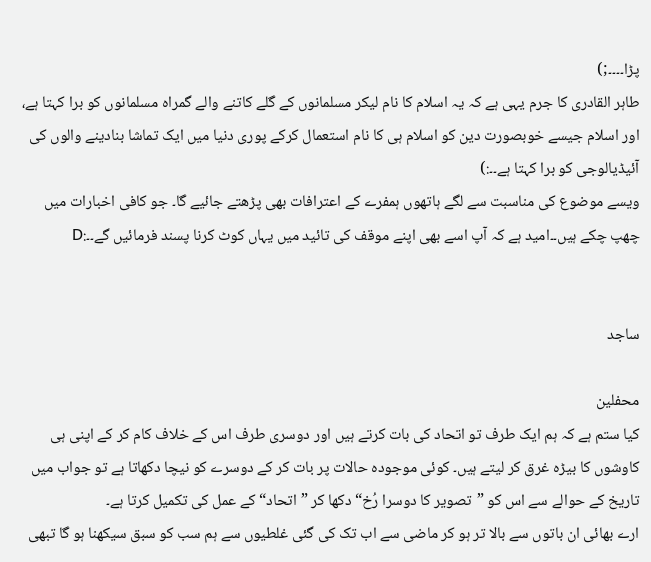پڑا۔۔۔۔;)
طاہر القادری کا جرم یہی ہے کہ یہ اسلام کا نام لیکر مسلمانوں کے گلے کاتنے والے گمراہ مسلمانوں کو برا کہتا ہے، اور اسلام جیسے خوبصورت دین کو اسلام ہی کا نام استعمال کرکے پوری دنیا میں ایک تماشا بنادینے والوں کی آئیڈیالوجی کو برا کہتا ہے۔۔:)
ویسے موضوع کی مناسبت سے لگے ہاتھوں ہمفرے کے اعترافات بھی پڑھتے جائیے گا۔ جو کافی اخبارات میں چھپ چکے ہیں۔۔امید ہے کہ آپ اسے بھی اپنے موقف کی تائید میں یہاں کوٹ کرنا پسند فرمائیں گے۔۔:D


ساجد

محفلین
کیا ستم ہے کہ ہم ایک طرف تو اتحاد کی بات کرتے ہیں اور دوسری طرف اس کے خلاف کام کر کے اپنی ہی کاوشوں کا بیڑہ غرق کر لیتے ہیں۔ کوئی موجودہ حالات پر بات کر کے دوسرے کو نیچا دکھاتا ہے تو جواب میں تاریخ کے حوالے سے اس کو ”تصویر کا دوسرا رُخ“ دکھا کر ”اتحاد“ کے عمل کی تکمیل کرتا ہے۔
ارے بھائی ان باتوں سے بالا تر ہو کر ماضی سے اب تک کی گئی غلطیوں سے ہم سب کو سبق سیکھنا ہو گا تبھی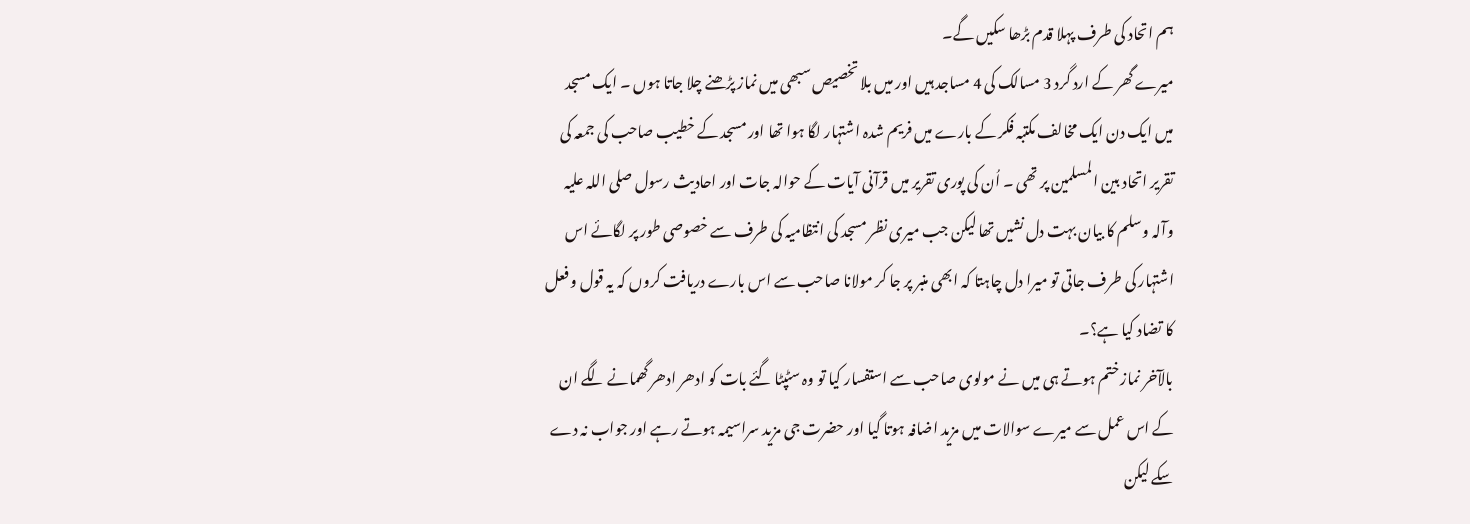ہم اتحاد کی طرف پہلا قدم بڑھا سکیں گے۔
میرے گھر کے ارد گرد 3 مسالک کی 4 مساجد ہیں اور میں بلا تخصیص سبھی میں نماز پڑھنے چلا جاتا ہوں ۔ ایک مسجد میں ایک دن ایک مخالف مکتبہ فکر کے بارے میں فریم شدہ اشتہار لگا ہوا تھا اور مسجد کے خطیب صاحب کی جمعہ کی تقریر اتحاد بین المسلمین پر تھی ۔ اُن کی پوری تقریر میں قرآنی آیات کے حوالہ جات اور احادیث رسول صلی اللہ علیہ وآلہ وسلم کا بیان بہت دل نشیں تھا لیکن جب میری نظر مسجد کی انتظامیہ کی طرف سے خصوصی طور پر لگائے اس اشتہار کی طرف جاتی تو میرا دل چاہتا کہ ابھی منبر پر جا کر مولانا صاحب سے اس بارے دریافت کروں کہ یہ قول و فعل کا تضاد کیا ہے؟۔
بالآخر نماز ختم ہوتے ہی میں نے مولوی صاحب سے استفسار کیا تو وہ سٹپٹا گئے بات کو ادھر ادھر گھمانے لگے ان کے اس عمل سے میرے سوالات میں مزید اضافہ ہوتا گیا اور حضرت جی مزید سراسیمہ ہوتے رہے اور جواب نہ دے سکے لیکن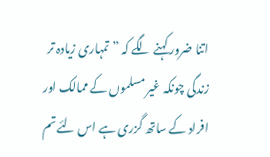اتنا ضرور کہنے لگے کہ ”تمہاری زیادہ تر زندگی چونکہ غیر مسلموں کے ممالک اور افراد کے ساتھ گزری ہے اس لئے تم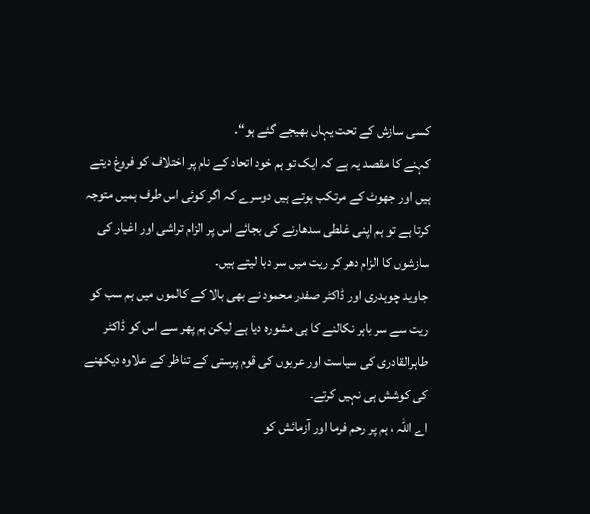کسی سازش کے تحت یہاں بھیجے گئے ہو“۔
کہنے کا مقصد یہ ہے کہ ایک تو ہم خود اتحاد کے نام پر اختلاف کو فروغ دیتے ہیں اور جھوٹ کے مرتکب ہوتے ہیں دوسرے کہ اگر کوئی اس طرف ہمیں متوجہ کرتا ہے تو ہم اپنی غلطی سدھارنے کی بجائے اس پر الزام تراشی اور اغیار کی سازشوں کا الزام دھر کر ریت میں سر دبا لیتے ہیں۔
جاوید چوہدری اور ڈاکٹر صفدر محمود نے بھی بالا کے کالموں میں ہم سب کو ریت سے سر باہر نکالنے کا ہی مشورہ دیا ہے لیکن ہم پھر سے اس کو ڈاکٹر طاہرالقادری کی سیاست اور عربوں کی قوم پرستی کے تناظر کے علاوہ دیکھنے کی کوشش ہی نہیں کرتے۔
اے اللہ ، ہم پر رحم فرما اور آزمائش کو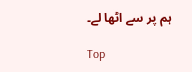ہم پر سے اٹھا لے۔

Top